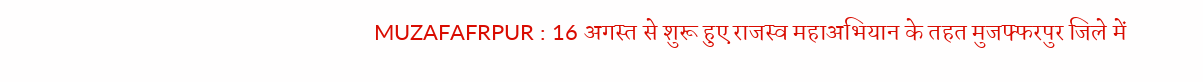MUZAFAFRPUR : 16 अगस्त से शुरू हुए राजस्व महाअभियान के तहत मुजफ्फरपुर जिले में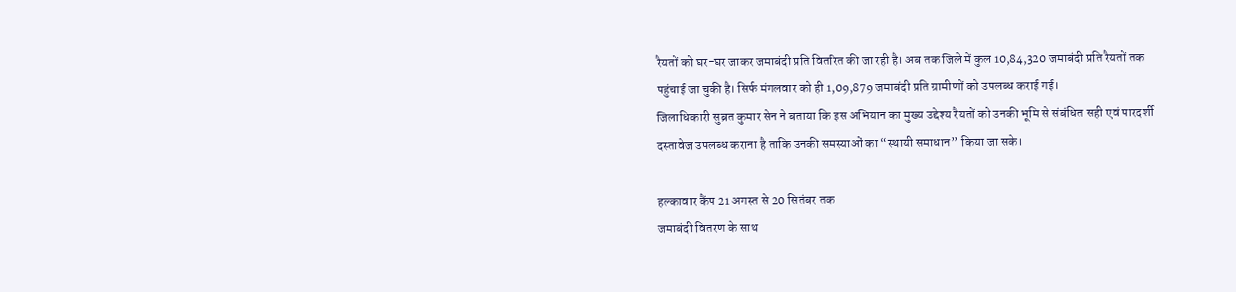रैयतों को घर-घर जाकर जमाबंदी प्रति वितरित की जा रही है। अब तक जिले में कुल 10,84,320 जमाबंदी प्रति रैयतों तक पहुंचाई जा चुकी है। सिर्फ मंगलवार को ही 1,09,879 जमाबंदी प्रति ग्रामीणों को उपलब्ध कराई गई।
जिलाधिकारी सुब्रत कुमार सेन ने बताया कि इस अभियान का मुख्य उद्देश्य रैयतों को उनकी भूमि से संबंधित सही एवं पारदर्शी दस्तावेज उपलब्ध कराना है ताकि उनकी समस्याओं का “स्थायी समाधान” किया जा सके।

हल्कावार कैंप 21 अगस्त से 20 सितंबर तक
जमाबंदी वितरण के साथ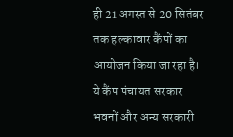ही 21 अगस्त से 20 सितंबर तक हल्कावार कैंपों का आयोजन किया जा रहा है। ये कैंप पंचायत सरकार भवनों और अन्य सरकारी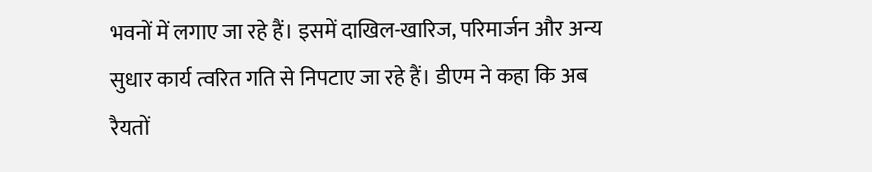भवनों में लगाए जा रहे हैं। इसमें दाखिल-खारिज, परिमार्जन और अन्य सुधार कार्य त्वरित गति से निपटाए जा रहे हैं। डीएम ने कहा कि अब रैयतों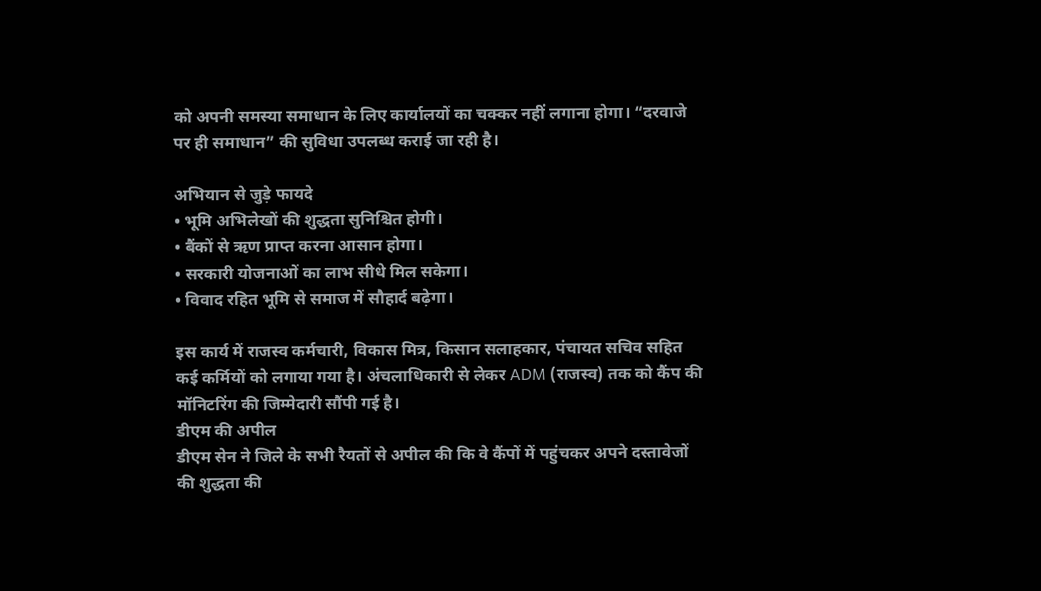को अपनी समस्या समाधान के लिए कार्यालयों का चक्कर नहीं लगाना होगा। “दरवाजे पर ही समाधान” की सुविधा उपलब्ध कराई जा रही है।

अभियान से जुड़े फायदे
• भूमि अभिलेखों की शुद्धता सुनिश्चित होगी।
• बैंकों से ऋण प्राप्त करना आसान होगा।
• सरकारी योजनाओं का लाभ सीधे मिल सकेगा।
• विवाद रहित भूमि से समाज में सौहार्द बढ़ेगा।

इस कार्य में राजस्व कर्मचारी, विकास मित्र, किसान सलाहकार, पंचायत सचिव सहित कई कर्मियों को लगाया गया है। अंचलाधिकारी से लेकर ADM (राजस्व) तक को कैंप की मॉनिटरिंग की जिम्मेदारी सौंपी गई है।
डीएम की अपील
डीएम सेन ने जिले के सभी रैयतों से अपील की कि वे कैंपों में पहुंचकर अपने दस्तावेजों की शुद्धता की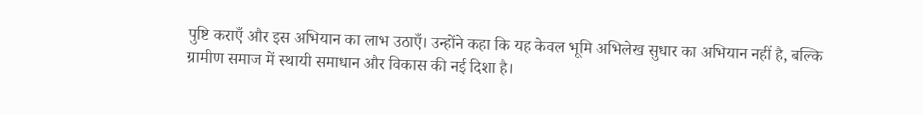पुष्टि कराएँ और इस अभियान का लाभ उठाएँ। उन्होंने कहा कि यह केवल भूमि अभिलेख सुधार का अभियान नहीं है, बल्कि ग्रामीण समाज में स्थायी समाधान और विकास की नई दिशा है।